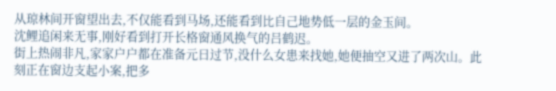从琼林间开窗望出去,不仅能看到马场,还能看到比自己地势低一层的金玉间。
沈鲤追闲来无事,刚好看到打开长格窗通风换气的吕鹤迟。
街上热闹非凡,家家户户都在准备元日过节,没什么女患来找她,她便抽空又进了两次山。此刻正在窗边支起小案,把多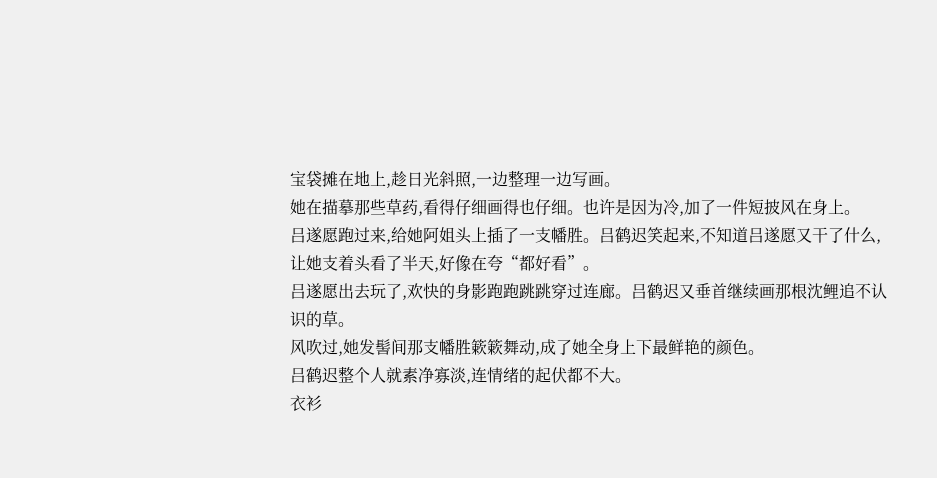宝袋摊在地上,趁日光斜照,一边整理一边写画。
她在描摹那些草药,看得仔细画得也仔细。也许是因为冷,加了一件短披风在身上。
吕遂愿跑过来,给她阿姐头上插了一支幡胜。吕鹤迟笑起来,不知道吕遂愿又干了什么,让她支着头看了半天,好像在夸“都好看”。
吕遂愿出去玩了,欢快的身影跑跑跳跳穿过连廊。吕鹤迟又垂首继续画那根沈鲤追不认识的草。
风吹过,她发髻间那支幡胜簌簌舞动,成了她全身上下最鲜艳的颜色。
吕鹤迟整个人就素净寡淡,连情绪的起伏都不大。
衣衫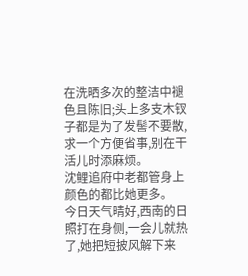在洗晒多次的整洁中褪色且陈旧;头上多支木钗子都是为了发髻不要散,求一个方便省事,别在干活儿时添麻烦。
沈鲤追府中老都管身上颜色的都比她更多。
今日天气晴好,西南的日照打在身侧,一会儿就热了,她把短披风解下来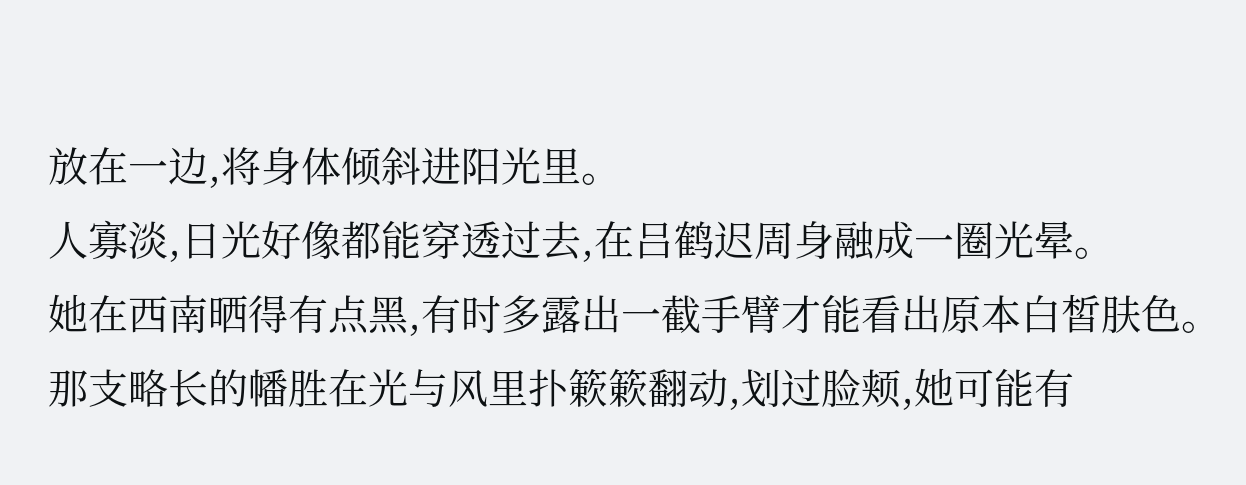放在一边,将身体倾斜进阳光里。
人寡淡,日光好像都能穿透过去,在吕鹤迟周身融成一圈光晕。
她在西南晒得有点黑,有时多露出一截手臂才能看出原本白皙肤色。
那支略长的幡胜在光与风里扑簌簌翻动,划过脸颊,她可能有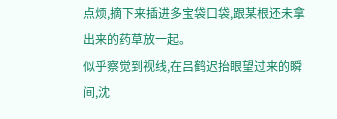点烦,摘下来插进多宝袋口袋,跟某根还未拿出来的药草放一起。
似乎察觉到视线,在吕鹤迟抬眼望过来的瞬间,沈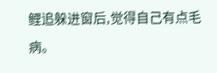鲤追躲进窗后,觉得自己有点毛病。